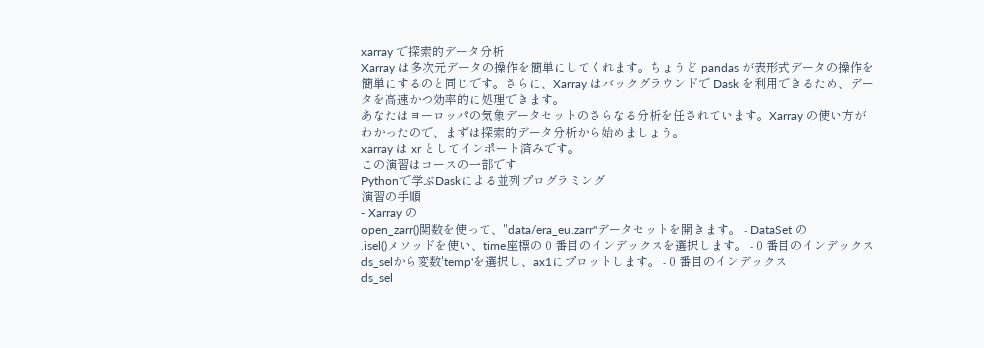xarray で探索的データ分析
Xarray は多次元データの操作を簡単にしてくれます。ちょうど pandas が表形式データの操作を簡単にするのと同じです。さらに、Xarray はバックグラウンドで Dask を利用できるため、データを高速かつ効率的に処理できます。
あなたはヨーロッパの気象データセットのさらなる分析を任されています。Xarray の使い方がわかったので、まずは探索的データ分析から始めましょう。
xarray は xr としてインポート済みです。
この演習はコースの一部です
Pythonで学ぶDaskによる並列プログラミング
演習の手順
- Xarray の
open_zarr()関数を使って、"data/era_eu.zarr"データセットを開きます。 - DataSet の
.isel()メソッドを使い、time座標の 0 番目のインデックスを選択します。 - 0 番目のインデックス
ds_selから変数'temp'を選択し、ax1にプロットします。 - 0 番目のインデックス
ds_sel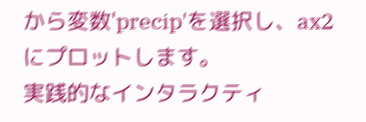から変数'precip'を選択し、ax2にプロットします。
実践的なインタラクティ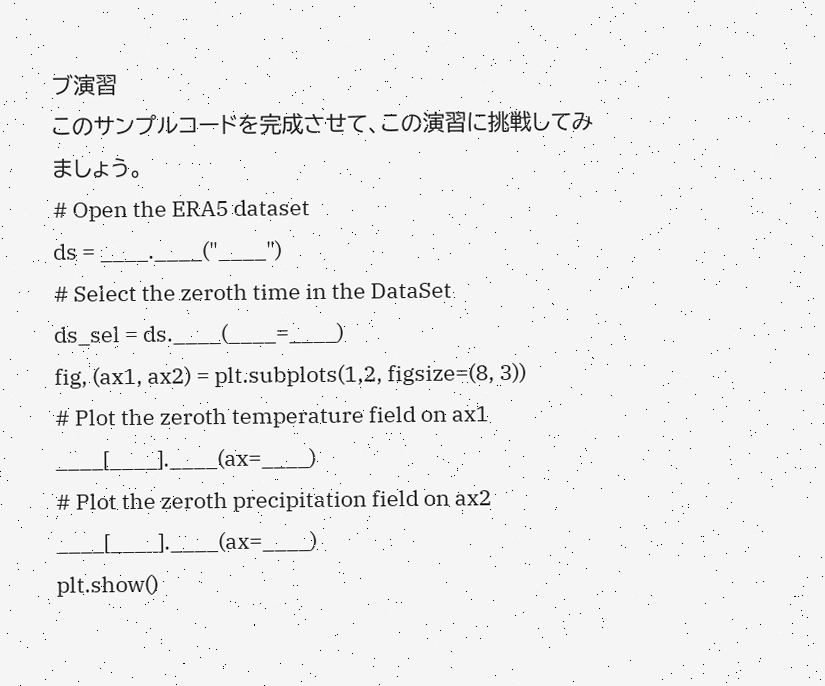ブ演習
このサンプルコードを完成させて、この演習に挑戦してみましょう。
# Open the ERA5 dataset
ds = ____.____("____")
# Select the zeroth time in the DataSet
ds_sel = ds.____(____=____)
fig, (ax1, ax2) = plt.subplots(1,2, figsize=(8, 3))
# Plot the zeroth temperature field on ax1
____[____].____(ax=____)
# Plot the zeroth precipitation field on ax2
____[____].____(ax=____)
plt.show()